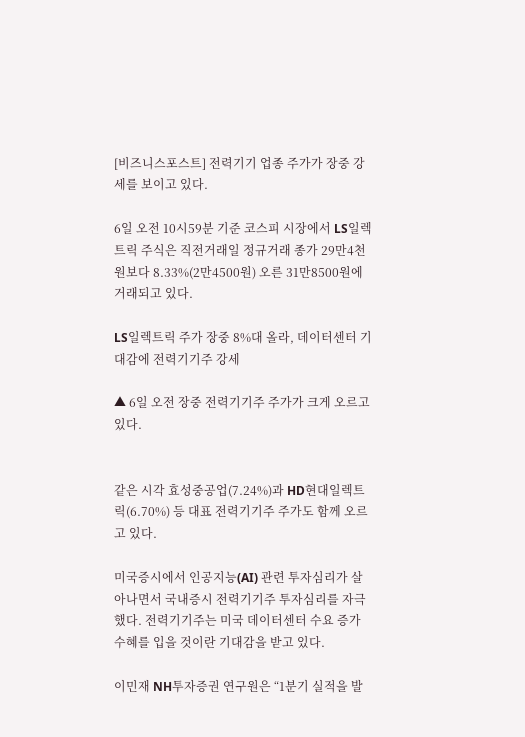[비즈니스포스트] 전력기기 업종 주가가 장중 강세를 보이고 있다.

6일 오전 10시59분 기준 코스피 시장에서 LS일렉트릭 주식은 직전거래일 정규거래 종가 29만4천 원보다 8.33%(2만4500원) 오른 31만8500원에 거래되고 있다.

LS일렉트릭 주가 장중 8%대 올라, 데이터센터 기대감에 전력기기주 강세

▲ 6일 오전 장중 전력기기주 주가가 크게 오르고 있다.


같은 시각 효성중공업(7.24%)과 HD현대일렉트릭(6.70%) 등 대표 전력기기주 주가도 함께 오르고 있다.

미국증시에서 인공지능(AI) 관련 투자심리가 살아나면서 국내증시 전력기기주 투자심리를 자극했다. 전력기기주는 미국 데이터센터 수요 증가 수혜를 입을 것이란 기대감을 받고 있다.

이민재 NH투자증권 연구원은 “1분기 실적을 발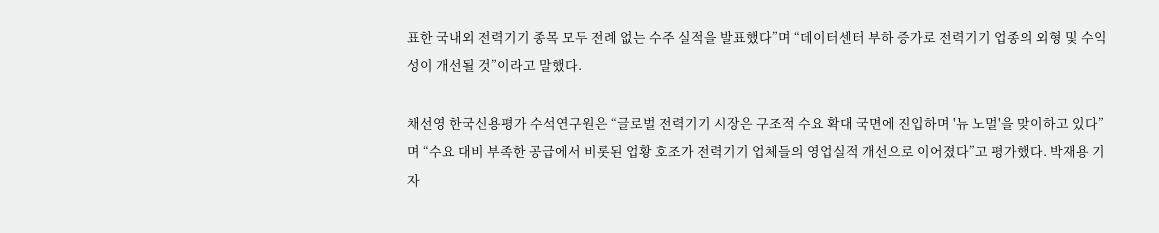표한 국내외 전력기기 종목 모두 전례 없는 수주 실적을 발표했다”며 “데이터센터 부하 증가로 전력기기 업종의 외형 및 수익성이 개선될 것”이라고 말했다.

채선영 한국신용평가 수석연구원은 “글로벌 전력기기 시장은 구조적 수요 확대 국면에 진입하며 '뉴 노멀'을 맞이하고 있다”며 “수요 대비 부족한 공급에서 비롯된 업황 호조가 전력기기 업체들의 영업실적 개선으로 이어졌다”고 평가했다. 박재용 기자